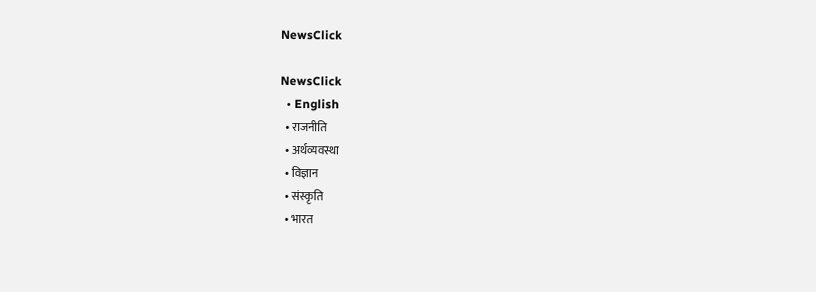NewsClick

NewsClick
  • English
  • राजनीति
  • अर्थव्यवस्था
  • विज्ञान
  • संस्कृति
  • भारत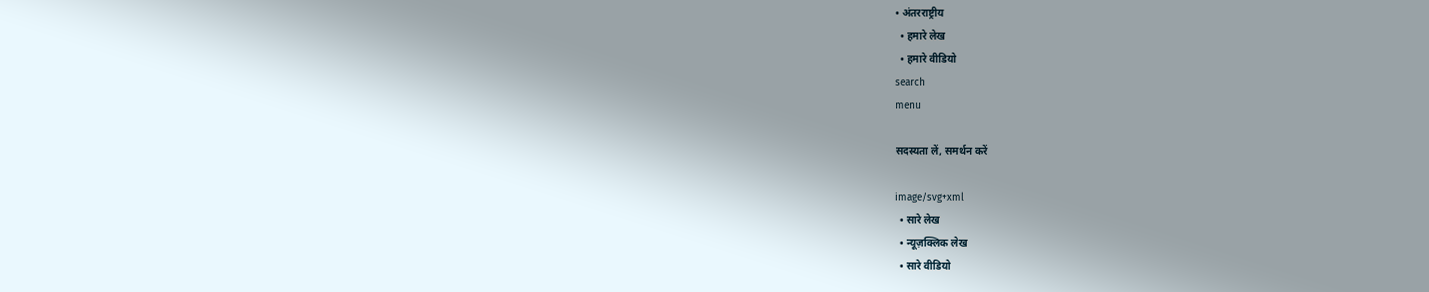• अंतरराष्ट्रीय
  • हमारे लेख
  • हमारे वीडियो
search
menu

सदस्यता लें, समर्थन करें

image/svg+xml
  • सारे लेख
  • न्यूज़क्लिक लेख
  • सारे वीडियो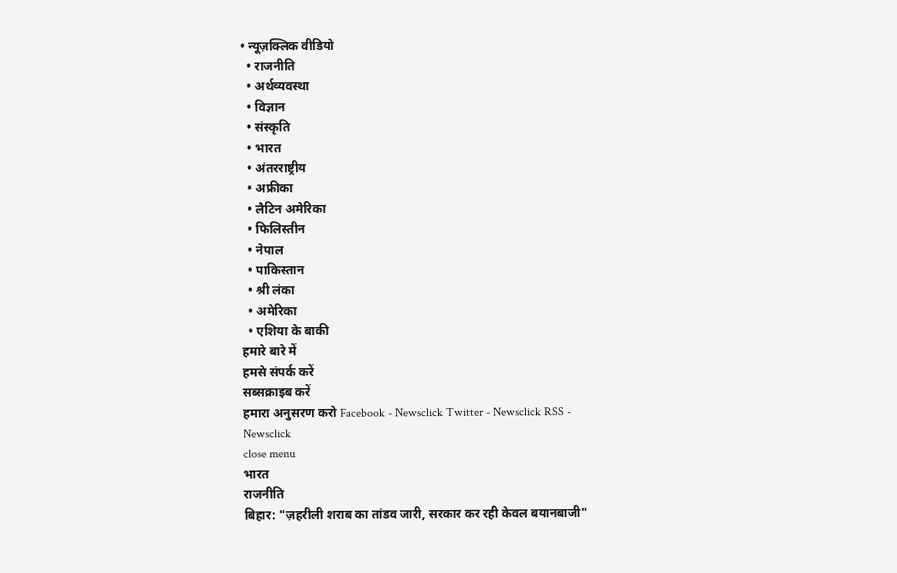• न्यूज़क्लिक वीडियो
  • राजनीति
  • अर्थव्यवस्था
  • विज्ञान
  • संस्कृति
  • भारत
  • अंतरराष्ट्रीय
  • अफ्रीका
  • लैटिन अमेरिका
  • फिलिस्तीन
  • नेपाल
  • पाकिस्तान
  • श्री लंका
  • अमेरिका
  • एशिया के बाकी
हमारे बारे में
हमसे संपर्क करें
सब्सक्राइब करें
हमारा अनुसरण करो Facebook - Newsclick Twitter - Newsclick RSS - Newsclick
close menu
भारत
राजनीति
बिहार: "ज़हरीली शराब का तांडव जारी, सरकार कर रही केवल बयानबाजी"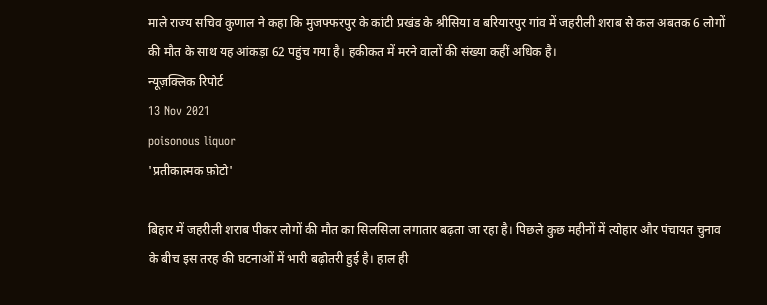माले राज्य सचिव कुणाल ने कहा कि मुजफ्फरपुर के कांटी प्रखंड के श्रीसिया व बरियारपुर गांव में जहरीली शराब से कल अबतक 6 लोगों की मौत के साथ यह आंकड़ा 62 पहुंच गया है। हकीकत में मरने वालों की संख्या कहीं अधिक है।
न्यूज़क्लिक रिपोर्ट
13 Nov 2021
poisonous liquor
'प्रतीकात्मक फ़ोटो'

बिहार में जहरीली शराब पीकर लोगों की मौत का सिलसिला लगातार बढ़ता जा रहा है। पिछले कुछ महीनों में त्योहार और पंचायत चुनाव के बीच इस तरह की घटनाओं में भारी बढ़ोतरी हुई है। हाल ही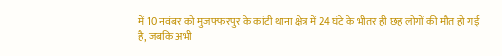में 10 नवंबर को मुजफ्फरपुर के कांटी थाना क्षेत्र में 24 घंटे के भीतर ही छह लोगों की मौत हो गई है, जबकि अभी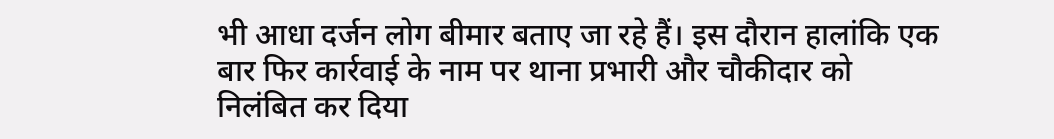भी आधा दर्जन लोग बीमार बताए जा रहे हैं। इस दौरान हालांकि एक बार फिर कार्रवाई के नाम पर थाना प्रभारी और चौकीदार को निलंबित कर दिया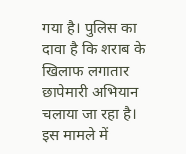गया है। पुलिस का दावा है कि शराब के खिलाफ लगातार छापेमारी अभियान चलाया जा रहा है। इस मामले में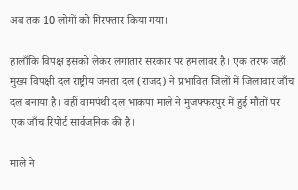अब तक 10 लोगों को गिरफ्तार किया गया।

हालाँकि विपक्ष इसको लेकर लगातार सरकार पर हमलावर है। एक तरफ जहाँ मुख्य विपक्षी दल राष्ट्रीय जनता दल (राजद) ने प्रभावित जिलों में जिलावार जाँच दल बनाया है। वहीं वामपंथी दल भाकपा माले ने मुजफ्फरपुर में हुई मौतों पर एक जाँच रिपोर्ट सार्वजनिक की है।

माले ने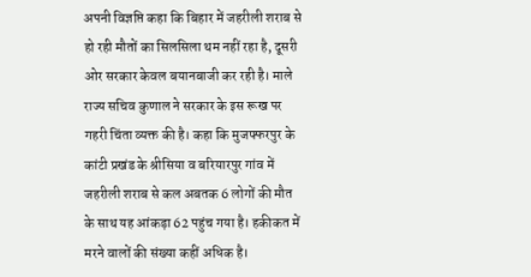अपनी विज्ञप्ति कहा कि बिहार में जहरीली शराब से हो रही मौतों का सिलसिला थम नहीं रहा है, दूसरी ओर सरकार केवल बयानबाजी कर रही है। माले राज्य सचिव कुणाल ने सरकार के इस रूख पर गहरी चिंता व्यक्त की है। कहा कि मुजफ्फरपुर के कांटी प्रखंड के श्रीसिया व बरियारपुर गांव में जहरीली शराब से कल अबतक 6 लोगों की मौत के साथ यह आंकड़ा 62 पहुंच गया है। हकीकत में मरने वालों की संख्या कहीं अधिक है।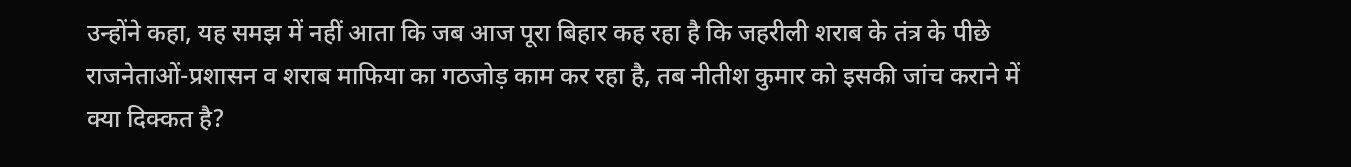उन्होंने कहा, यह समझ में नहीं आता कि जब आज पूरा बिहार कह रहा है कि जहरीली शराब के तंत्र के पीछे राजनेताओं-प्रशासन व शराब माफिया का गठजोड़ काम कर रहा है, तब नीतीश कुमार को इसकी जांच कराने में क्या दिक्कत है?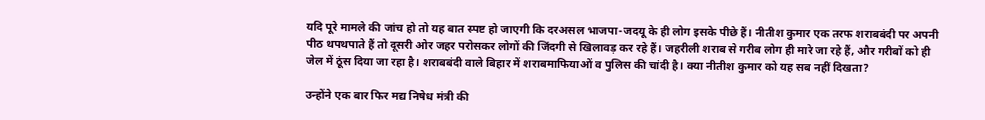यदि पूरे मामले की जांच हो तो यह बात स्पष्ट हो जाएगी कि दरअसल भाजपा-जदयू के ही लोग इसके पीछे हैं। नीतीश कुमार एक तरफ शराबबंदी पर अपनी पीठ थपथपाते हैं तो दूसरी ओर जहर परोसकर लोगों की जिंदगी से खिलावड़ कर रहे हैं। जहरीली शराब से गरीब लोग ही मारे जा रहे हैं, और गरीबों को ही जेल में ठूंस दिया जा रहा है। शराबबंदी वाले बिहार में शराबमाफियाओं व पुलिस की चांदी है। क्या नीतीश कुमार को यह सब नहीं दिखता?

उन्होंने एक बार फिर मद्य निषेध मंत्री की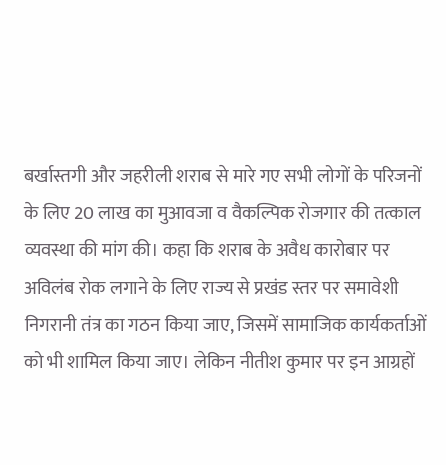बर्खास्तगी और जहरीली शराब से मारे गए सभी लोगों के परिजनों के लिए 20 लाख का मुआवजा व वैकल्पिक रोजगार की तत्काल व्यवस्था की मांग की। कहा कि शराब के अवैध कारोबार पर अविलंब रोक लगाने के लिए राज्य से प्रखंड स्तर पर समावेशी निगरानी तंत्र का गठन किया जाए, जिसमें सामाजिक कार्यकर्ताओं को भी शामिल किया जाए। लेकिन नीतीश कुमार पर इन आग्रहों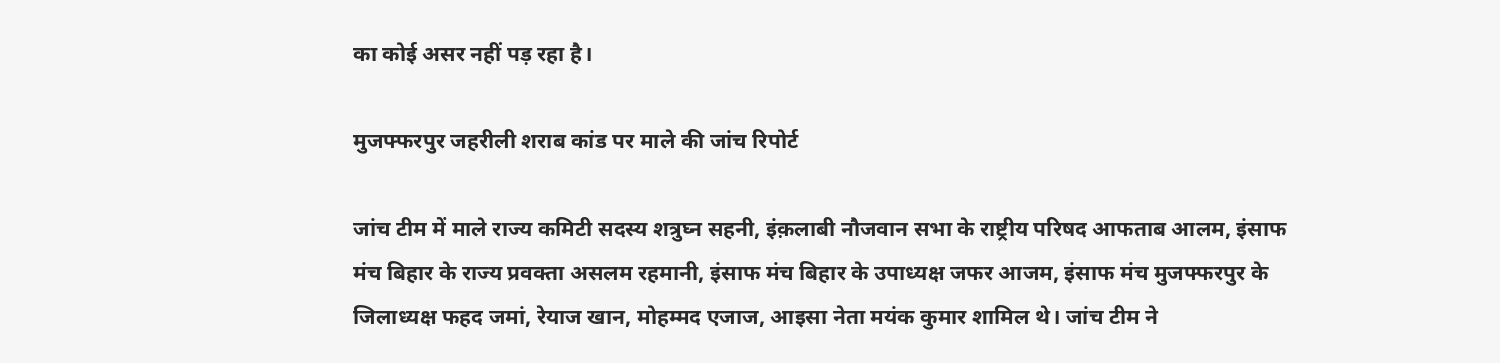का कोई असर नहीं पड़ रहा है।

मुजफ्फरपुर जहरीली शराब कांड पर माले की जांच रिपोर्ट

जांच टीम में माले राज्य कमिटी सदस्य शत्रुघ्न सहनी, इंक़लाबी नौजवान सभा के राष्ट्रीय परिषद आफताब आलम, इंसाफ मंच बिहार के राज्य प्रवक्ता असलम रहमानी, इंसाफ मंच बिहार के उपाध्यक्ष जफर आजम, इंसाफ मंच मुजफ्फरपुर के जिलाध्यक्ष फहद जमां, रेयाज खान, मोहम्मद एजाज, आइसा नेता मयंक कुमार शामिल थे। जांच टीम ने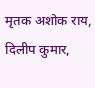मृतक अशोक राय, दिलीप कुमार,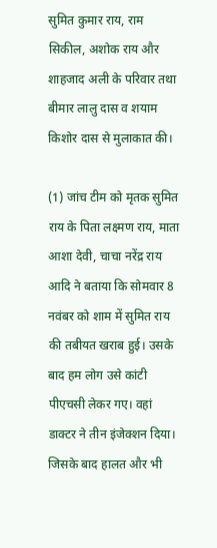सुमित कुमार राय, राम सिकील, अशोक राय और शाहजाद अली के परिवार तथा बीमार लालु दास व शयाम किशोर दास से मुलाकात की।

(1) जांच टीम को मृतक सुमित राय के पिता लक्ष्मण राय, माता आशा देवी, चाचा नरेंद्र राय आदि ने बताया कि सोमवार 8 नवंबर को शाम में सुमित राय की तबीयत खराब हुई। उसके बाद हम लोग उसे कांटी पीएचसी लेकर गए। वहां डाक्टर ने तीन इंजेक्शन दिया। जिसके बाद हालत और भी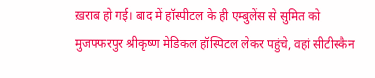ख़राब हो गई। बाद में हॉस्पीटल के ही एम्बुलेंस से सुमित को मुजफ्फरपुर श्रीकृष्ण मेडिकल हॉस्पिटल लेकर पहुंचे, वहां सीटीस्कैन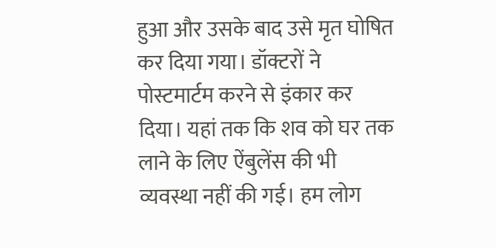हुआ और उसके बाद उसे मृत घोषित कर दिया गया। डॉक्टरों ने पोस्टमार्टम करने से इंकार कर दिया। यहां तक कि शव को घर तक लाने के लिए ऐंबुलेंस की भी व्यवस्था नहीं की गई। हम लोग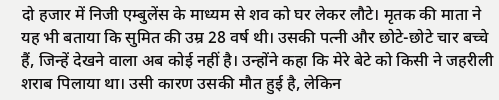दो हजार में निजी एम्बुलेंस के माध्यम से शव को घर लेकर लौटे। मृतक की माता ने यह भी बताया कि सुमित की उम्र 28 वर्ष थी। उसकी पत्नी और छोटे-छोटे चार बच्चे हैं, जिन्हें देखने वाला अब कोई नहीं है। उन्होंने कहा कि मेरे बेटे को किसी ने जहरीली शराब पिलाया था। उसी कारण उसकी मौत हुई है, लेकिन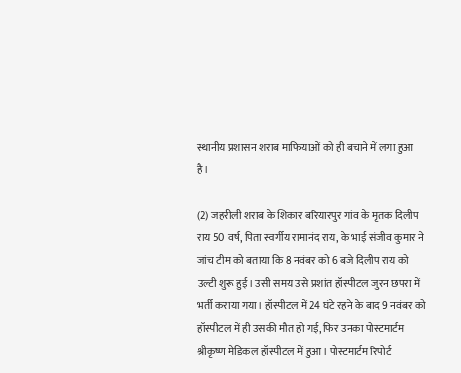स्थानीय प्रशासन शराब माफियाओं को ही बचाने में लगा हुआ है।

(2) जहरीली शराब के शिकार बरियारपुर गांव के मृतक दिलीप राय 50 वर्ष, पिता स्वर्गीय रामानंद राय, के भाई संजीव कुमार ने जांच टीम को बताया कि 8 नवंबर को 6 बजे दिलीप राय को उल्टी शुरू हुई। उसी समय उसे प्रशांत हॉस्पीटल जुरन छपरा में भर्ती कराया गया। हॉस्पीटल में 24 घंटे रहने के बाद 9 नवंबर को हॉस्पीटल में ही उसकी मौत हो गई, फिर उनका पोस्टमार्टम श्रीकृष्ण मेडिकल हॉस्पीटल में हुआ। पोस्टमार्टम रिपोर्ट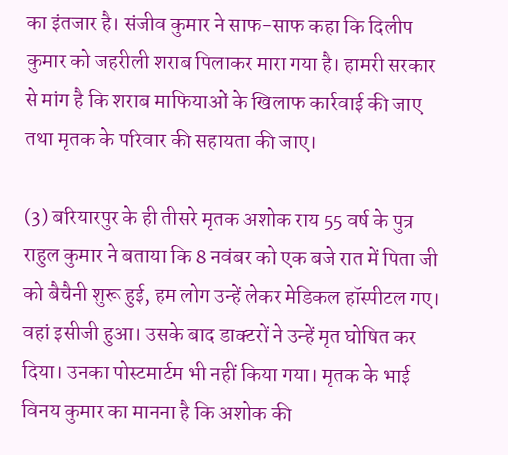का इंतजार है। संजीव कुमार ने साफ-साफ कहा कि दिलीप कुमार को जहरीली शराब पिलाकर मारा गया है। हामरी सरकार से मांग है कि शराब माफियाओं के खिलाफ कार्रवाई की जाए तथा मृतक के परिवार की सहायता की जाए।

(3) बरियारपुर के ही तीसरे मृतक अशोक राय 55 वर्ष के पुत्र राहुल कुमार ने बताया कि 8 नवंबर को एक बजे रात में पिता जी को बैचैनी शुरू हुई, हम लोग उन्हें लेकर मेडिकल हॉस्पीटल गए। वहां इसीजी हुआ। उसके बाद डाक्टरों ने उन्हें मृत घोषित कर दिया। उनका पोस्टमार्टम भी नहीं किया गया। मृतक के भाई विनय कुमार का मानना है कि अशोक की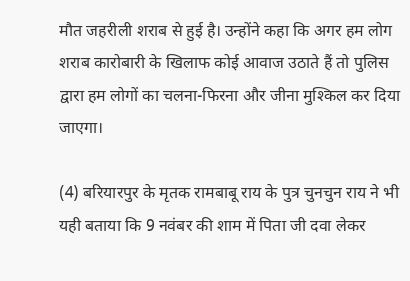मौत जहरीली शराब से हुई है। उन्होंने कहा कि अगर हम लोग शराब कारोबारी के खिलाफ कोई आवाज उठाते हैं तो पुलिस द्वारा हम लोगों का चलना-फिरना और जीना मुश्किल कर दिया जाएगा।

(4) बरियारपुर के मृतक रामबाबू राय के पुत्र चुनचुन राय ने भी यही बताया कि 9 नवंबर की शाम में पिता जी दवा लेकर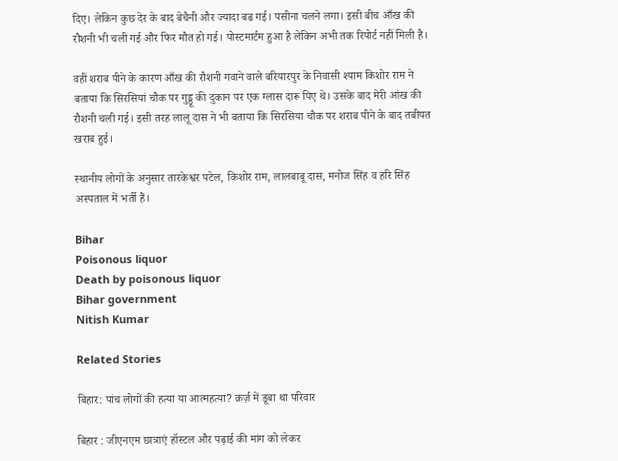दिए। लेकिन कुछ देर के बाद बेचैनी और ज्यादा बढ गई। पसीना चलने लगा। इसी बीच आँख की रौशनी भी चली गई और फिर मौत हो गई। पोस्टमार्टम हुआ है लेकिन अभी तक रिपोर्ट नहीं मिली है।

वहीं शराब पीने के कारण आँख की रौशनी गवाने वाले बरियारपुर के निवासी श्याम किशोर राम ने बताया कि सिरसियां चौक पर गुड्डू की दुकान पर एक ग्लास दारू पिए थे। उसके बाद मेरी आंख की रौशनी चली गई। इसी तरह लालू दास ने भी बताया कि सिरसिया चौक पर शराब पीने के बाद तबीयत खराब हुई।

स्थानीय लोगों के अनुसार तारकेश्वर पटेल, किशोर राम, लालबाबू दास, मनोज सिंह व हरि सिंह अस्पताल में भर्ती हैं।

Bihar
Poisonous liquor
Death by poisonous liquor
Bihar government
Nitish Kumar

Related Stories

बिहार: पांच लोगों की हत्या या आत्महत्या? क़र्ज़ में डूबा था परिवार

बिहार : जीएनएम छात्राएं हॉस्टल और पढ़ाई की मांग को लेकर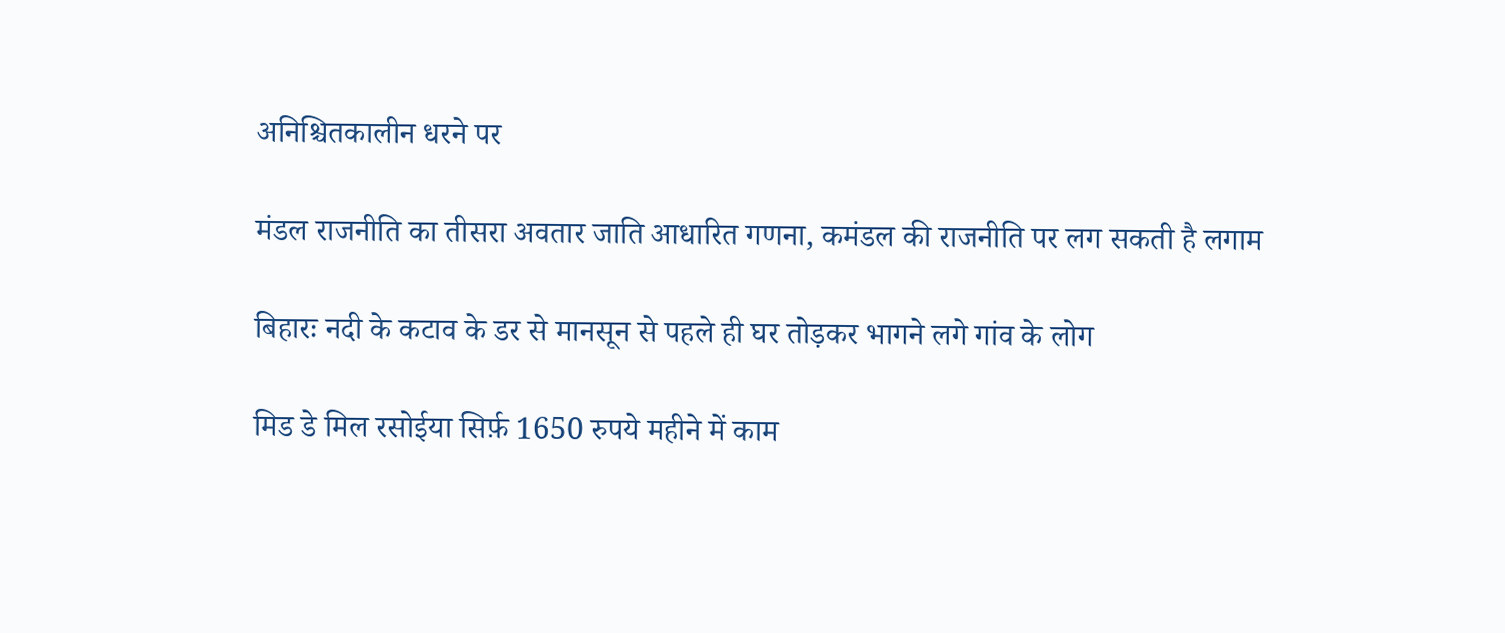अनिश्चितकालीन धरने पर

मंडल राजनीति का तीसरा अवतार जाति आधारित गणना, कमंडल की राजनीति पर लग सकती है लगाम

बिहारः नदी के कटाव के डर से मानसून से पहले ही घर तोड़कर भागने लगे गांव के लोग

मिड डे मिल रसोईया सिर्फ़ 1650 रुपये महीने में काम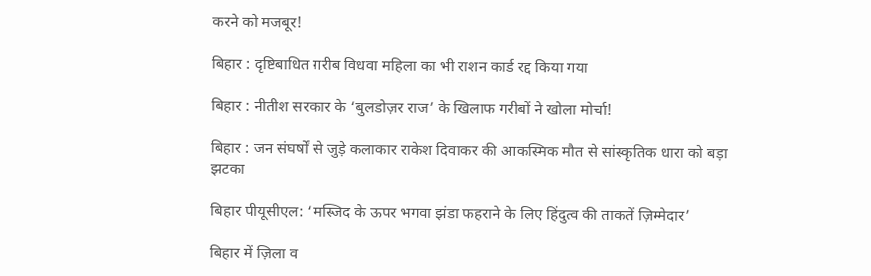करने को मजबूर!

बिहार : दृष्टिबाधित ग़रीब विधवा महिला का भी राशन कार्ड रद्द किया गया

बिहार : नीतीश सरकार के ‘बुलडोज़र राज’ के खिलाफ गरीबों ने खोला मोर्चा!

बिहार : जन संघर्षों से जुड़े कलाकार राकेश दिवाकर की आकस्मिक मौत से सांस्कृतिक धारा को बड़ा झटका

बिहार पीयूसीएल: ‘मस्जिद के ऊपर भगवा झंडा फहराने के लिए हिंदुत्व की ताकतें ज़िम्मेदार’

बिहार में ज़िला व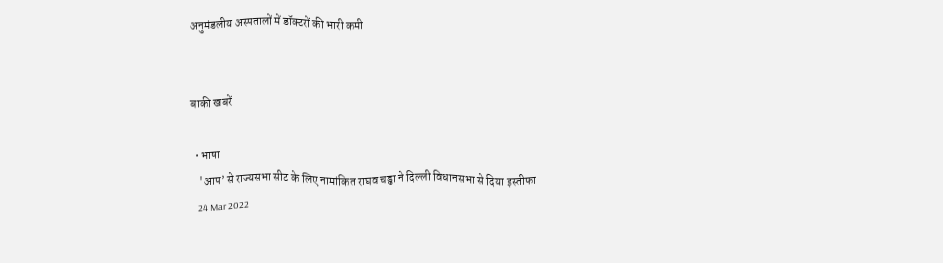अनुमंडलीय अस्पतालों में डॉक्टरों की भारी कमी


बाकी खबरें

  • भाषा
    'आप’ से राज्यसभा सीट के लिए नामांकित राघव चड्ढा ने दिल्ली विधानसभा से दिया इस्तीफा
    24 Mar 2022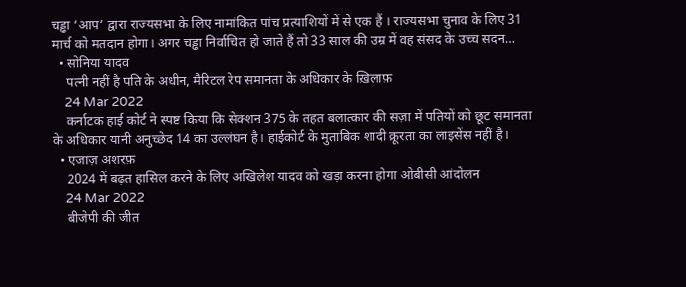चड्ढा ‘आप’ द्वारा राज्यसभा के लिए नामांकित पांच प्रत्याशियों में से एक हैं । राज्यसभा चुनाव के लिए 31 मार्च को मतदान होगा। अगर चड्ढा निर्वाचित हो जाते हैं तो 33 साल की उम्र में वह संसद के उच्च सदन…
  • सोनिया यादव
    पत्नी नहीं है पति के अधीन, मैरिटल रेप समानता के अधिकार के ख़िलाफ़
    24 Mar 2022
    कर्नाटक हाई कोर्ट ने स्पष्ट किया कि सेक्शन 375 के तहत बलात्कार की सज़ा में पतियों को छूट समानता के अधिकार यानी अनुच्छेद 14 का उल्लंघन है। हाईकोर्ट के मुताबिक शादी क्रूरता का लाइसेंस नहीं है।
  • एजाज़ अशरफ़
    2024 में बढ़त हासिल करने के लिए अखिलेश यादव को खड़ा करना होगा ओबीसी आंदोलन
    24 Mar 2022
    बीजेपी की जीत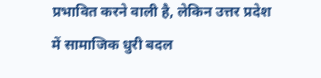प्रभावित करने वाली है, लेकिन उत्तर प्रदेश में सामाजिक धुरी बदल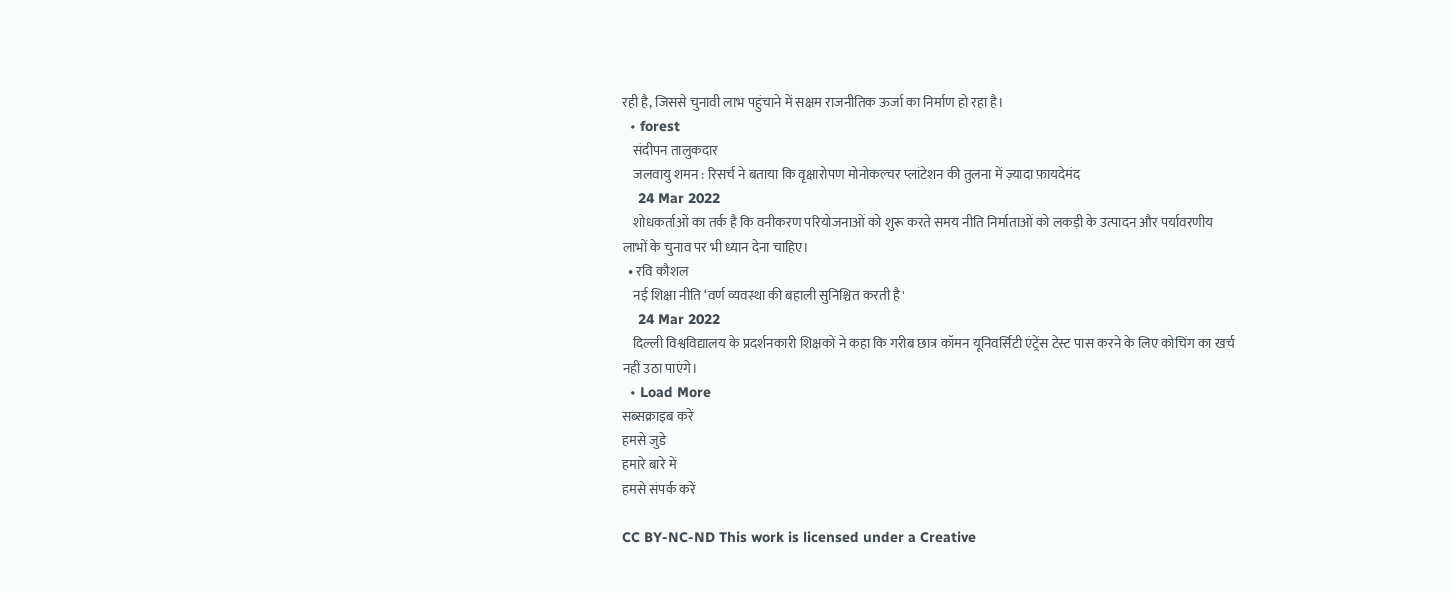रही है, जिससे चुनावी लाभ पहुंचाने में सक्षम राजनीतिक ऊर्जा का निर्माण हो रहा है।
  • forest
    संदीपन तालुकदार
    जलवायु शमन : रिसर्च ने बताया कि वृक्षारोपण मोनोकल्चर प्लांटेशन की तुलना में ज़्यादा फ़ायदेमंद
    24 Mar 2022
    शोधकर्ताओं का तर्क है कि वनीकरण परियोजनाओं को शुरू करते समय नीति निर्माताओं को लकड़ी के उत्पादन और पर्यावरणीय लाभों के चुनाव पर भी ध्यान देना चाहिए।
  • रवि कौशल
    नई शिक्षा नीति ‘वर्ण व्यवस्था की बहाली सुनिश्चित करती है'
    24 Mar 2022
    दिल्ली विश्वविद्यालय के प्रदर्शनकारी शिक्षकों ने कहा कि गरीब छात्र कॉमन यूनिवर्सिटी एंट्रेंस टेस्ट पास करने के लिए कोचिंग का खर्च नहीं उठा पाएंगे।
  • Load More
सब्सक्राइब करें
हमसे जुडे
हमारे बारे में
हमसे संपर्क करें

CC BY-NC-ND This work is licensed under a Creative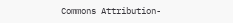Commons Attribution-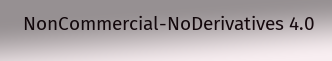NonCommercial-NoDerivatives 4.0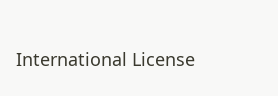International License